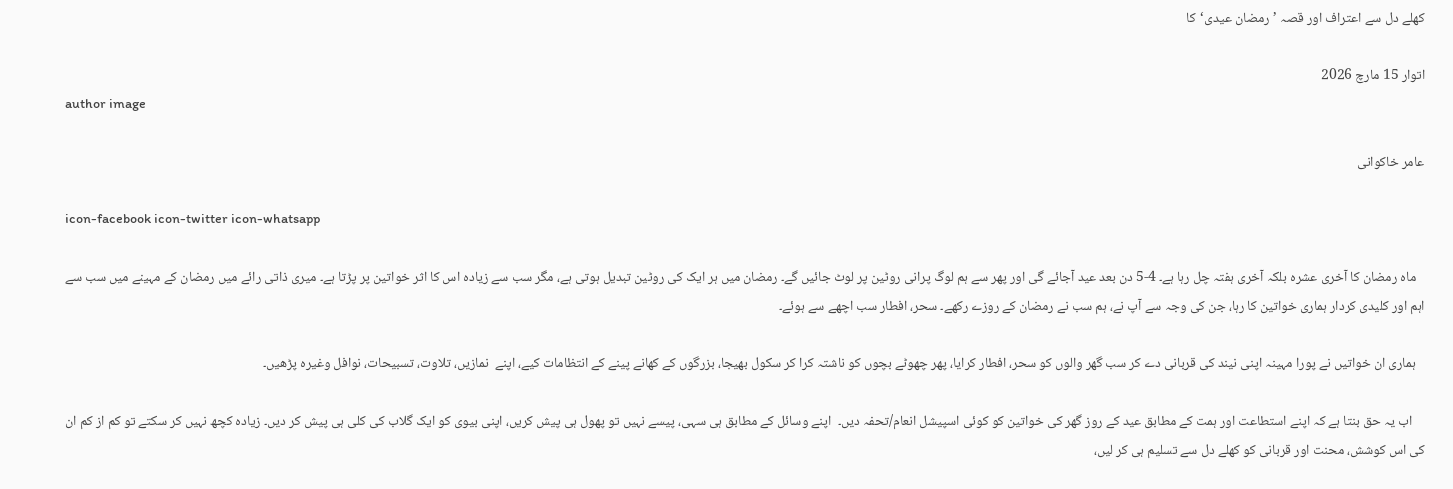کھلے دل سے اعتراف اور قصہ ’رمضان عیدی‘کا

اتوار 15 مارچ 2026
author image

عامر خاکوانی

icon-facebook icon-twitter icon-whatsapp

   ماہ رمضان کا آخری عشرہ بلکہ آخری ہفتہ چل رہا ہے۔ 4-5 دن بعد عید آجائے گی اور پھر سے ہم لوگ پرانی روٹین پر لوٹ جائیں گے۔ رمضان میں ہر ایک کی روٹین تبدیل ہوتی ہے، مگر سب سے زیادہ اس کا اثر خواتین پر پڑتا ہے۔ میری ذاتی رائے میں رمضان کے مہینے میں سب سے اہم اور کلیدی کردار ہماری خواتین کا رہا، جن کی وجہ سے آپ نے، ہم سب نے رمضان کے روزے رکھے۔ سحر، افطار سب اچھے سے ہوئے۔

   ہماری ان خواتیں نے پورا مہینہ اپنی نیند کی قربانی دے کر سب گھر والوں کو سحر، افطار کرایا، پھر چھوٹے بچوں کو ناشتہ کرا کر سکول بھیجا، بزرگوں کے کھانے پینے کے انتظامات کیے، اپنے  نمازیں، تلاوت، تسبیحات، نوافل وغیرہ پڑھیں۔

    اب یہ حق بنتا ہے کہ اپنے استطاعت اور ہمت کے مطابق عید کے روز گھر کی خواتین کو کوئی اسپیشل انعام/تحفہ دیں۔  اپنے وسائل کے مطابق ہی سہی، پیسے نہیں تو پھول ہی پیش کریں، اپنی بیوی کو ایک گلاب کی کلی ہی پیش کر دیں۔ زیادہ کچھ نہیں کر سکتے تو کم از کم ان کی اس کوشش، محنت اور قربانی کو کھلے دل سے تسلیم ہی کر لیں،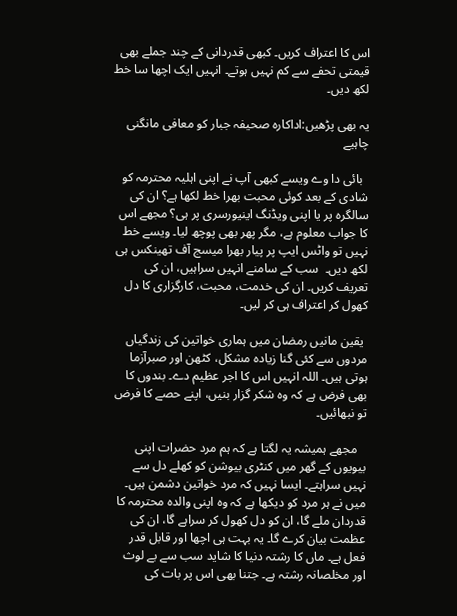اس کا اعتراف کریں۔ کبھی قدردانی کے چند جملے بھی قیمتی تحفے سے کم نہیں ہوتے۔ انہیں ایک اچھا سا خط لکھ دیں۔

یہ بھی پڑھیں:اداکارہ صحیفہ جبار کو معافی مانگنی چاہیے

  بائی دا وے ویسے کبھی آپ نے اپنی اہلیہ محترمہ کو شادی کے بعد کوئی محبت بھرا خط لکھا ہے؟ ان کی سالگرہ پر یا اپنی ویڈنگ اینیورسری پر ہی؟ مجھے اس کا جواب معلوم ہے، مگر پھر بھی پوچھ لیا۔ ویسے خط نہیں تو واٹس ایپ پر پیار بھرا میسج آف تھینکس ہی لکھ دیں۔  سب کے سامنے انہیں سراہیں، ان کی تعریف کریں۔ ان کی خدمت، محبت، کارگزاری کا دل کھول کر اعتراف ہی کر لیں۔

 یقین مانیں رمضان میں ہماری خواتین کی زندگیاں مردوں سے کئی گنا زیادہ مشکل، کٹھن اور صبرآزما ہوتی ہیں۔ اللہ انہیں اس کا اجر عظیم دے۔ بندوں کا بھی فرض ہے کہ وہ شکر گزار بنیں، اپنے حصے کا فرض تو نبھائیں۔

   مجھے ہمیشہ یہ لگتا ہے کہ ہم مرد حضرات اپنی بیویوں کے گھر میں کنٹری بیوشن کو کھلے دل سے نہیں سراہتے۔ ایسا نہیں کہ مرد خواتین دشمن ہیں۔ میں نے ہر مرد کو دیکھا ہے کہ وہ اپنی والدہ محترمہ کا قدردان ملے گا، ان کو دل کھول کر سراہے گا، ان کی عظمت بیان کرے گا۔ یہ بہت ہی اچھا اور قابل قدر فعل ہے۔ ماں کا رشتہ دنیا کا شاید سب سے بے لوث اور مخلصانہ رشتہ ہے۔ جتنا بھی اس پر بات کی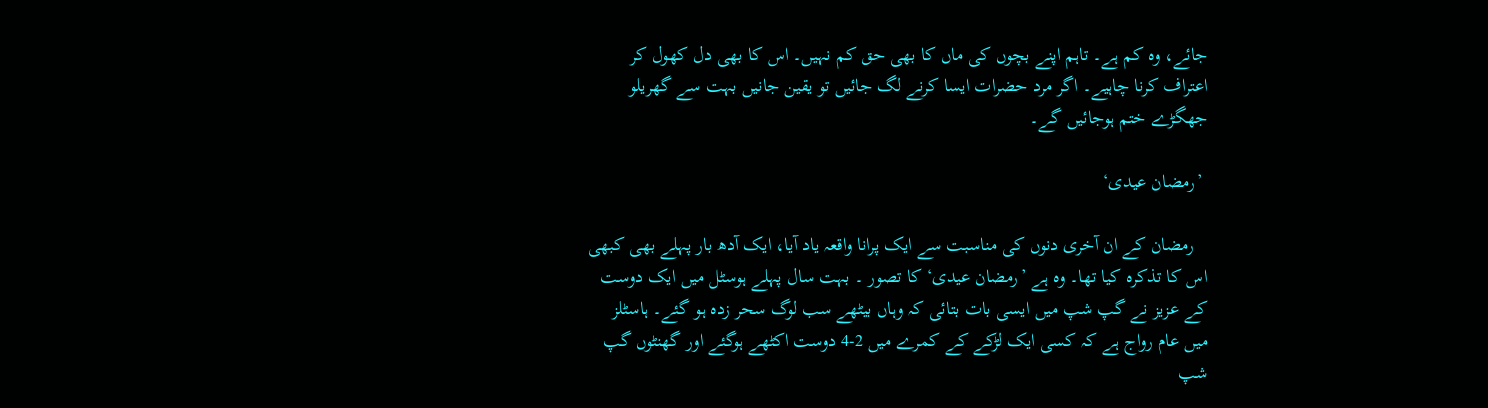جائے، وہ کم ہے۔ تاہم اپنے بچوں کی ماں کا بھی حق کم نہیں۔ اس کا بھی دل کھول کر اعتراف کرنا چاہیے۔ اگر مرد حضرات ایسا کرنے لگ جائیں تو یقین جانیں بہت سے گھریلو جھگڑے ختم ہوجائیں گے۔

 ’رمضان عیدی‘

   رمضان کے ان آخری دنوں کی مناسبت سے ایک پرانا واقعہ یاد آیا، ایک آدھ بار پہلے بھی کبھی اس کا تذکرہ کیا تھا۔ وہ ہے ’رمضان عیدی‘ کا تصور ۔ بہت سال پہلے ہوسٹل میں ایک دوست کے عزیز نے گپ شپ میں ایسی بات بتائی کہ وہاں بیٹھے سب لوگ سحر زدہ ہو گئے۔ ہاسٹلز میں عام رواج ہے کہ کسی ایک لڑکے کے کمرے میں 2-4 دوست اکٹھے ہوگئے اور گھنٹوں گپ شپ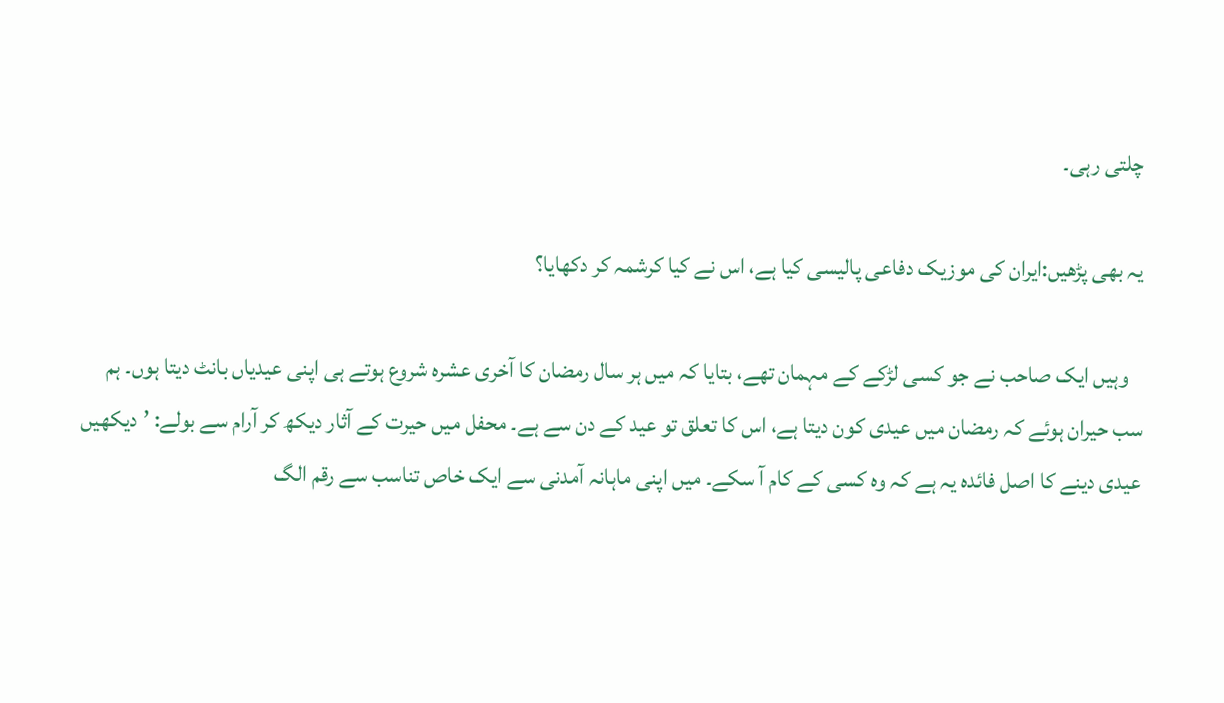چلتی رہی۔

یہ بھی پڑھیں:ایران کی موزیک دفاعی پالیسی کیا ہے، اس نے کیا کرشمہ کر دکھایا؟

   وہیں ایک صاحب نے جو کسی لڑکے کے مہمان تھے، بتایا کہ میں ہر سال رمضان کا آخری عشرہ شروع ہوتے ہی اپنی عیدیاں بانٹ دیتا ہوں۔ ہم سب حیران ہوئے کہ رمضان میں عیدی کون دیتا ہے، اس کا تعلق تو عید کے دن سے ہے۔ محفل میں حیرت کے آثار دیکھ کر آرام سے بولے: ’دیکھیں عیدی دینے کا اصل فائدہ یہ ہے کہ وہ کسی کے کام آ سکے۔ میں اپنی ماہانہ آمدنی سے ایک خاص تناسب سے رقم الگ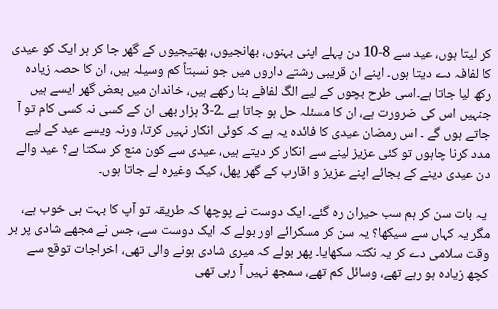کر لیتا ہوں، عید سے 8-10 دن پہلے اپنی بہنوں، بھانجیوں، بھتیجیوں کے گھر جا کر ہر ایک کو عیدی کا لفافہ دے دیتا ہوں۔ اپنے ان قریبی رشتے داروں میں جو نسبتاً کم وسیلہ ہیں، ان کا حصہ زیادہ رکھ لیا جاتا ہے۔اسی طرح بچوں کے لیے الگ لفافے بنا رکھے ہیں، خاندان میں بعض گھر ایسے ہیں جنہیں اس کی ضرورت ہے، ان کا مسئلہ حل ہو جاتا ہے ۔2-3 ہزار بھی ان کے کسی نہ کسی کام تو آ جاتے ہوں گے ۔ اس رمضان عیدی کا فائدہ یہ ہے کہ کوئی انکار نہیں کرتا، ورنہ ویسے عید کے لیے مدد کرنا چاہوں تو کئی عزیز لینے سے انکار کر دیتے ہیں، عیدی سے کون منع کر سکتا ہے؟ عید والے دن عیدی دینے کے بجائے اپنے عزیز و اقارب کے گھر پھل، کیک وغیرہ لے جاتا ہوں۔

 یہ بات سن کر ہم سب حیران رہ گئے۔ ایک دوست نے پوچھا کہ طریقہ تو آپ کا بہت ہی خوب ہے، مگر یہ کہاں سے سیکھا؟ یہ سن کر مسکرائے اور بولے کہ ایک دوست سے، جس نے مجھے شادی پر بر وقت سلامی دے کر یہ نکتہ سکھایا۔ پھر بولے کہ میری شادی ہونے والی تھی، اخراجات توقع سے کچھ زیادہ ہو رہے تھے، وسائل کم تھے، سمجھ نہیں آ رہی تھی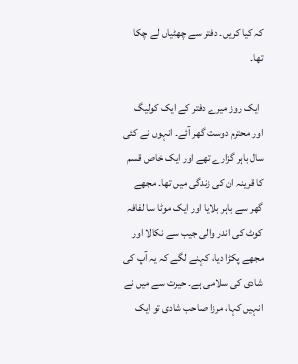کہ کیا کریں۔ دفتر سے چھٹیاں لے چکا تھا۔

  ایک روز میرے دفتر کے ایک کولیگ اور محترم دوست گھر آئے۔ انہوں نے کئی سال باہر گزارے تھے اور ایک خاص قسم کا قرینہ ان کی زندگی میں تھا۔ مجھے گھر سے باہر بلایا اور ایک موٹا سا لفافہ کوٹ کی اندر والی جیب سے نکالا اور مجھے پکڑا دیا، کہنے لگے کہ یہ آپ کی شادی کی سلامی ہے۔ حیرت سے میں نے انہیں کہا، مرزا صاحب شادی تو ایک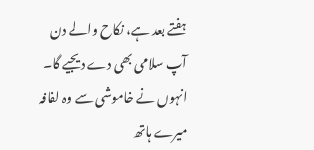ہفتے بعد ہے، نکاح والے دن آپ سلامی بھی دے دیجیے گا۔ انہوں نے خاموشی سے وہ لفافہ میرے ہاتھ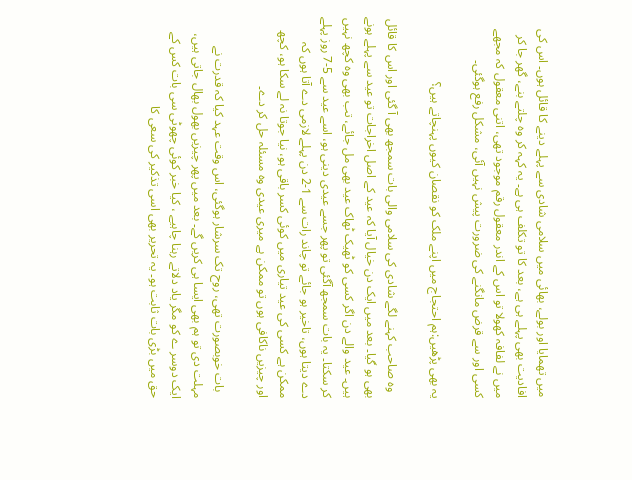میں تھمایا اور بولے، بھائی میں سلامی شادی سے پہلے دینے کا قائل ہوں۔ اس کی افادیت بھی پہلے ہی ہے، بعد کا تو تکلف ہی ہے۔ یہ کہہ کر وہ چلتے بنے، گھر جا کر میں نے لفافہ کھولا تو اس کے اندر معقول رقم موجود تھی، اتنی معقول کہ مجھے کسی اور سے قرض مانگنے کی ضرورت پیش نہیں آئی، مشکل رفع ہوگئی۔

یہ بھی پڑھیں:ہم احتجاج میں اپنے ملک کو نقصان کیوں پہنچاتے ہیں؟

  وہ صاحب کہنے لگے شادی کی سلامی والی بات سمجھ بھی آ گئی اور اس کا قائل بھی ہو گیا۔ بعد میں ایک دن خیال آیا کہ عید کے اصل اخراجات تو عید سے پہلے ہونے ہیں۔ عید والے دن اگر کسی کو ٹھیک ٹھاک عید بھی مل جائے، تب بھی وہ کچھ نہیں کر سکتا۔ یہ بات سمجھ آگئی تو پھر جسے عیدی دینی ہو، اسے عید سے 5-7 روز پہلے دے دیتا ہوں، تاخیر ہو جائے تو چاند رات سے 1-2 دن پہلے لازمی دے آتا ہوں کہ ممکن ہے کسی کی عید تیاری میں کوئی کسر باقی ہو، نیا جوتا نہ لے سکا ہو، کچھ اور چیزیں ناکافی ہوں تو ممکن ہے میری عیدی وہ مسئلہ حل کر دے۔

  بات خوبصورت تھی، روح تک سرشار ہوگئی، اس وقت عہد کیا کہ قدرت نے مہلت دی تو ہم بھی ایسا ہی کریں گے۔ بعد میں پھر چیزیں بھول بھال جاتی ہیں، ایک دوسر ے کو مگر یاد دلاتے رہنا چاہیے ، کیا خبر کوئی چھوٹی سی بات کس کے حق میں بڑی بات ثابت ہو۔ یہ تحریر بھی اسی تذکیر کی سعی کا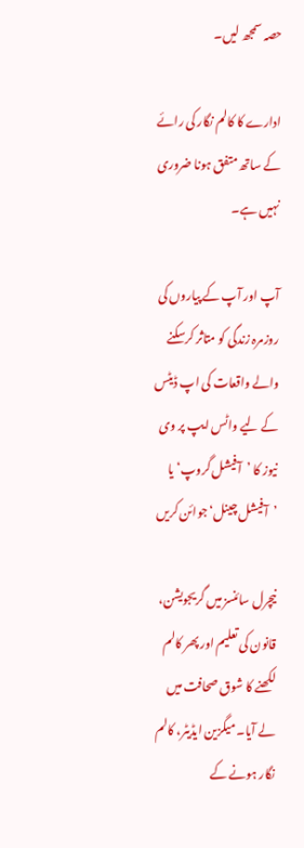حصہ سمجھ لیں۔

ادارے کا کالم نگار کی رائے کے ساتھ متفق ہونا ضروری نہیں ہے۔

آپ اور آپ کے پیاروں کی روزمرہ زندگی کو متاثر کرسکنے والے واقعات کی اپ ڈیٹس کے لیے واٹس ایپ پر وی نیوز کا ’آفیشل گروپ‘ یا ’آفیشل چینل‘ جوائن کریں

نیچرل سائنسز میں گریجویشن، قانون کی تعلیم اور پھر کالم لکھنے کا شوق صحافت میں لے آیا۔ میگزین ایڈیٹر، کالم نگار ہونے کے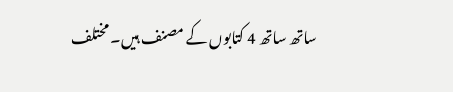ساتھ ساتھ 4 کتابوں کے مصنف ہیں۔ مختلف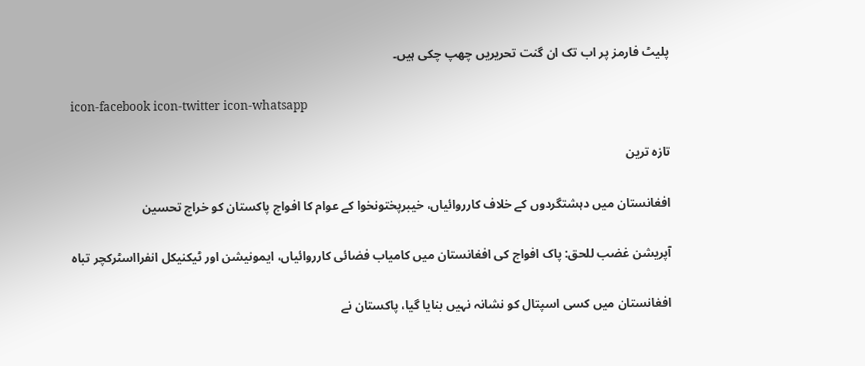پلیٹ فارمز پر اب تک ان گنت تحریریں چھپ چکی ہیں۔

icon-facebook icon-twitter icon-whatsapp

تازہ ترین

افغانستان میں دہشتگردوں کے خلاف کارروائیاں، خیبرپختونخوا کے عوام کا افواج پاکستان کو خراج تحسین

آپریشن غضب للحق: پاک افواج کی افغانستان میں کامیاب فضائی کارروائیاں، ایمونیشن اور ٹیکنیکل انفرااسٹرکچر تباہ

افغانستان میں کسی اسپتال کو نشانہ نہیں بنایا گیا، پاکستان نے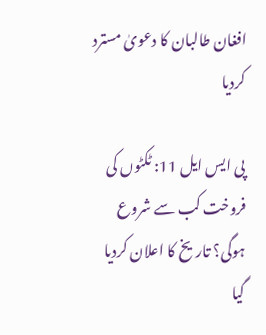افغان طالبان کا دعویٰ مسترد کردیا

پی ایس ایل 11: ٹکٹوں کی فروخت کب سے شروع ہوگی؟ تاریخ کا اعلان کردیا گیا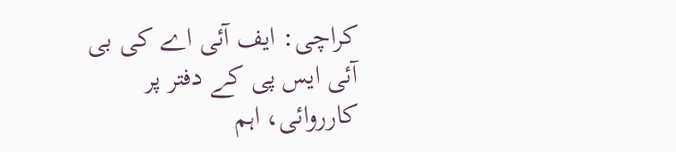کراچی: ایف آئی اے کی بی آئی ایس پی کے دفتر پر کارروائی، اہم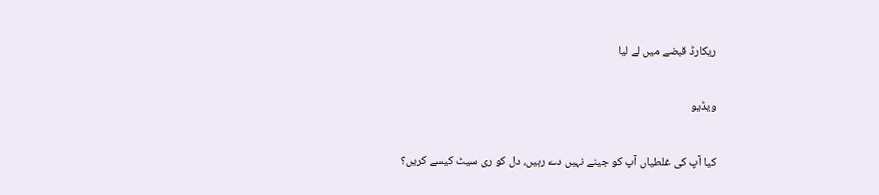ریکارڈ قبضے میں لے لیا

ویڈیو

کیا آپ کی غلطیاں آپ کو جینے نہیں دے رہیں، دل کو ری سیٹ کیسے کریں؟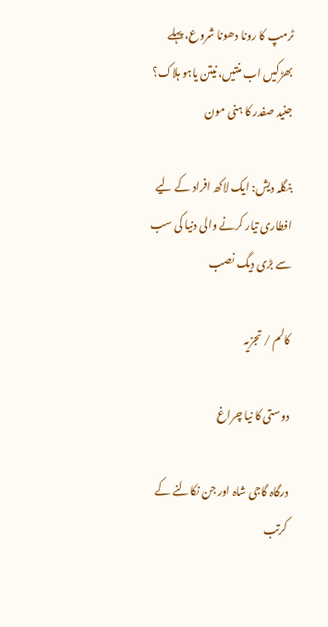ٹرمپ کا رونا دھونا شروع، پہلے بھڑکیں اب منتیں، نیتن یاہو ہلاک؟ جنید صفدر کا ہنی مون

بنگلہ دیش: ایک لاکھ افراد کے لیے افطاری تیار کرنے والی دنیا کی سب سے بڑی دیگ نصب

کالم / تجزیہ

دوستی کا نیا چراغ

درگاہ گاجی شاہ اور جن نکالنے کے کرتب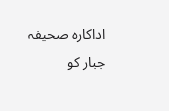اداکارہ صحیفہ جبار کو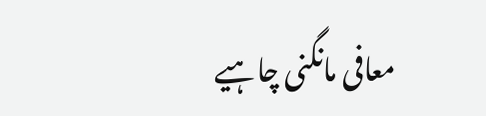معافی مانگنی چاہیے